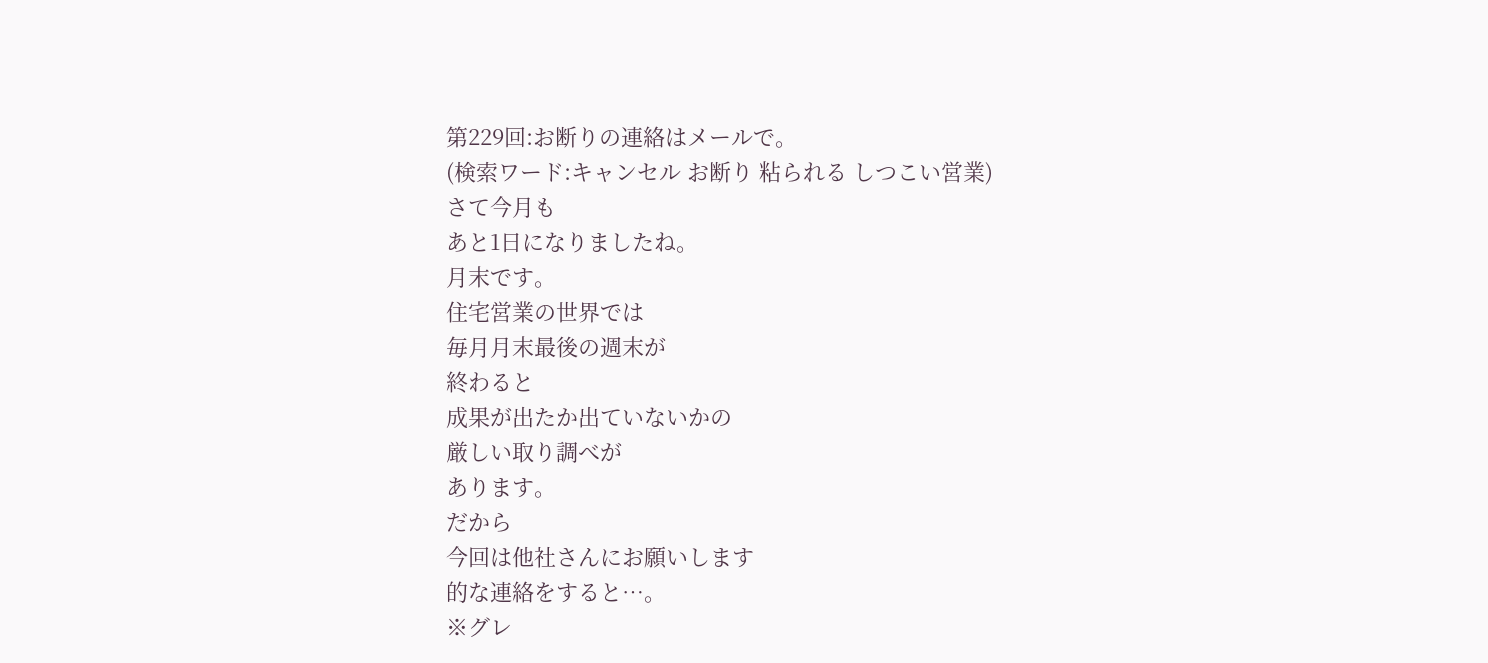第229回:お断りの連絡はメールで。
(検索ワード:キャンセル お断り 粘られる しつこい営業)
さて今月も
あと1日になりましたね。
月末です。
住宅営業の世界では
毎月月末最後の週末が
終わると
成果が出たか出ていないかの
厳しい取り調べが
あります。
だから
今回は他社さんにお願いします
的な連絡をすると…。
※グレ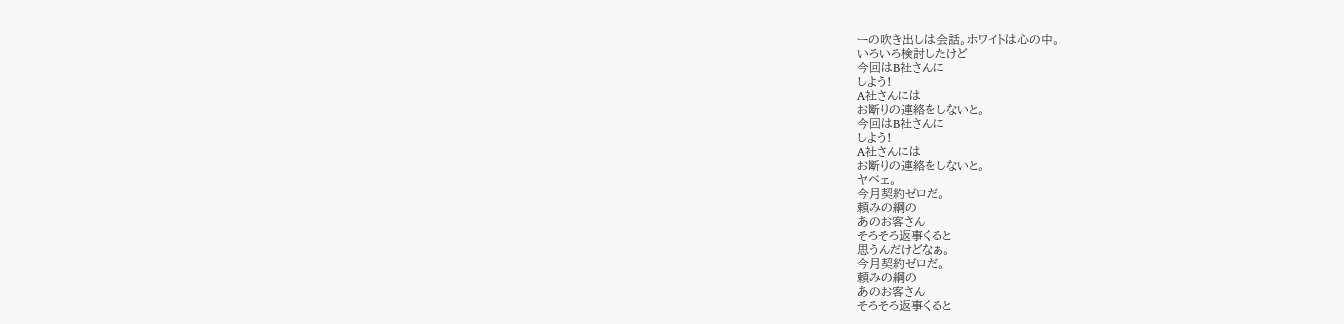ーの吹き出しは会話。ホワイトは心の中。
いろいろ検討したけど
今回はB社さんに
しよう!
A社さんには
お断りの連絡をしないと。
今回はB社さんに
しよう!
A社さんには
お断りの連絡をしないと。
ヤベェ。
今月契約ゼロだ。
頼みの綱の
あのお客さん
そろそろ返事くると
思うんだけどなぁ。
今月契約ゼロだ。
頼みの綱の
あのお客さん
そろそろ返事くると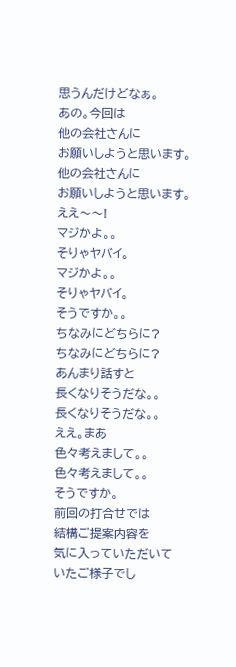思うんだけどなぁ。
あの。今回は
他の会社さんに
お願いしようと思います。
他の会社さんに
お願いしようと思います。
ええ〜〜!
マジかよ。。
そりゃヤバイ。
マジかよ。。
そりゃヤバイ。
そうですか。。
ちなみにどちらに?
ちなみにどちらに?
あんまり話すと
長くなりそうだな。。
長くなりそうだな。。
ええ。まあ
色々考えまして。。
色々考えまして。。
そうですか。
前回の打合せでは
結構ご提案内容を
気に入っていただいて
いたご様子でし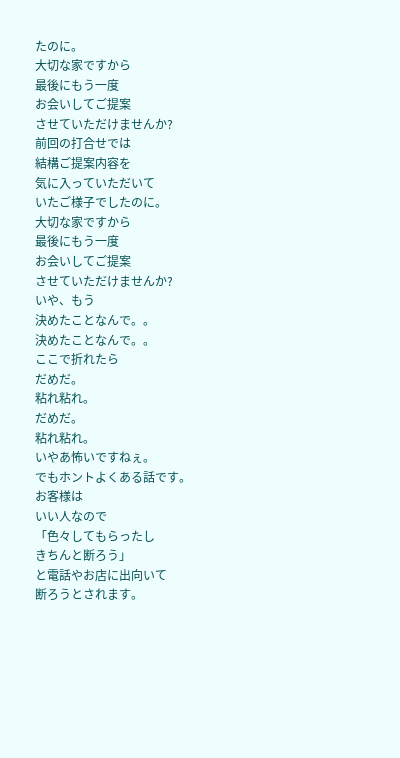たのに。
大切な家ですから
最後にもう一度
お会いしてご提案
させていただけませんか?
前回の打合せでは
結構ご提案内容を
気に入っていただいて
いたご様子でしたのに。
大切な家ですから
最後にもう一度
お会いしてご提案
させていただけませんか?
いや、もう
決めたことなんで。。
決めたことなんで。。
ここで折れたら
だめだ。
粘れ粘れ。
だめだ。
粘れ粘れ。
いやあ怖いですねぇ。
でもホントよくある話です。
お客様は
いい人なので
「色々してもらったし
きちんと断ろう」
と電話やお店に出向いて
断ろうとされます。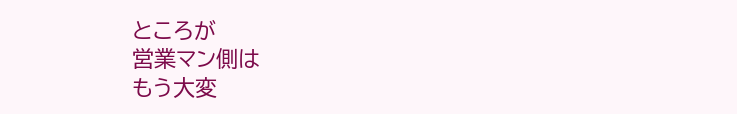ところが
営業マン側は
もう大変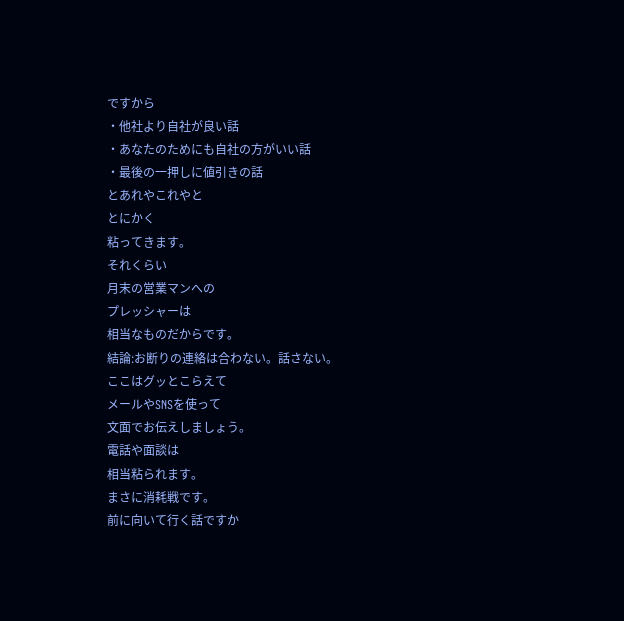ですから
・他社より自社が良い話
・あなたのためにも自社の方がいい話
・最後の一押しに値引きの話
とあれやこれやと
とにかく
粘ってきます。
それくらい
月末の営業マンへの
プレッシャーは
相当なものだからです。
結論:お断りの連絡は合わない。話さない。
ここはグッとこらえて
メールやSNSを使って
文面でお伝えしましょう。
電話や面談は
相当粘られます。
まさに消耗戦です。
前に向いて行く話ですか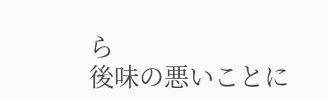ら
後味の悪いことに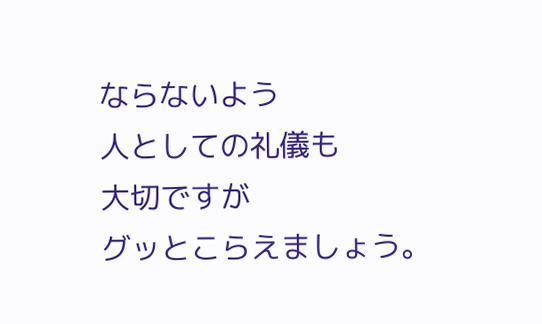ならないよう
人としての礼儀も
大切ですが
グッとこらえましょう。